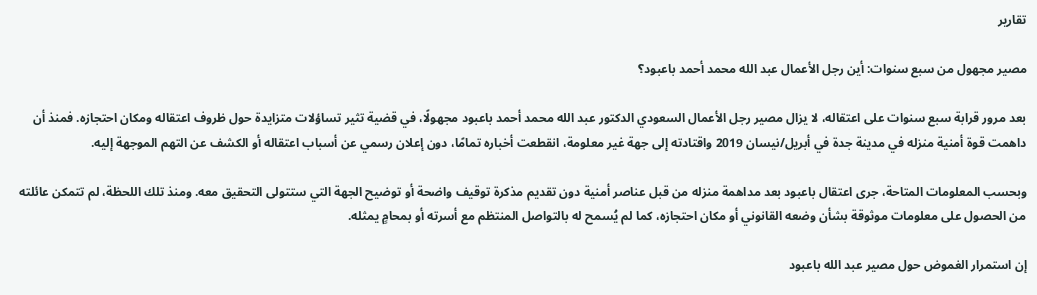تقارير

مصير مجهول من سبع سنوات: أين رجل الأعمال عبد الله محمد أحمد باعبود؟

بعد مرور قرابة سبع سنوات على اعتقاله، لا يزال مصير رجل الأعمال السعودي الدكتور عبد الله محمد أحمد باعبود مجهولًا، في قضية تثير تساؤلات متزايدة حول ظروف اعتقاله ومكان احتجازه. فمنذ أن داهمت قوة أمنية منزله في مدينة جدة في أبريل/نيسان 2019 واقتادته إلى جهة غير معلومة، انقطعت أخباره تمامًا، دون إعلان رسمي عن أسباب اعتقاله أو الكشف عن التهم الموجهة إليه.

وبحسب المعلومات المتاحة، جرى اعتقال باعبود بعد مداهمة منزله من قبل عناصر أمنية دون تقديم مذكرة توقيف واضحة أو توضيح الجهة التي ستتولى التحقيق معه. ومنذ تلك اللحظة، لم تتمكن عائلته من الحصول على معلومات موثوقة بشأن وضعه القانوني أو مكان احتجازه، كما لم يُسمح له بالتواصل المنتظم مع أسرته أو بمحامٍ يمثله.

إن استمرار الغموض حول مصير عبد الله باعبود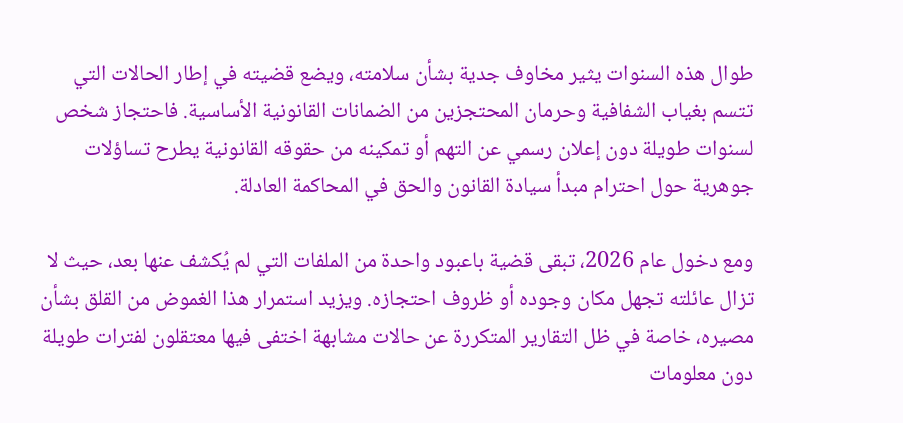طوال هذه السنوات يثير مخاوف جدية بشأن سلامته، ويضع قضيته في إطار الحالات التي تتسم بغياب الشفافية وحرمان المحتجزين من الضمانات القانونية الأساسية. فاحتجاز شخص لسنوات طويلة دون إعلان رسمي عن التهم أو تمكينه من حقوقه القانونية يطرح تساؤلات جوهرية حول احترام مبدأ سيادة القانون والحق في المحاكمة العادلة.

ومع دخول عام 2026، تبقى قضية باعبود واحدة من الملفات التي لم يُكشف عنها بعد، حيث لا تزال عائلته تجهل مكان وجوده أو ظروف احتجازه. ويزيد استمرار هذا الغموض من القلق بشأن مصيره، خاصة في ظل التقارير المتكررة عن حالات مشابهة اختفى فيها معتقلون لفترات طويلة دون معلومات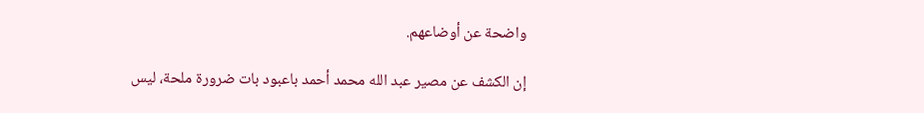واضحة عن أوضاعهم.

إن الكشف عن مصير عبد الله محمد أحمد باعبود بات ضرورة ملحة، ليس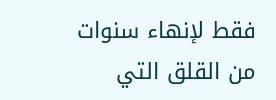فقط لإنهاء سنوات من القلق التي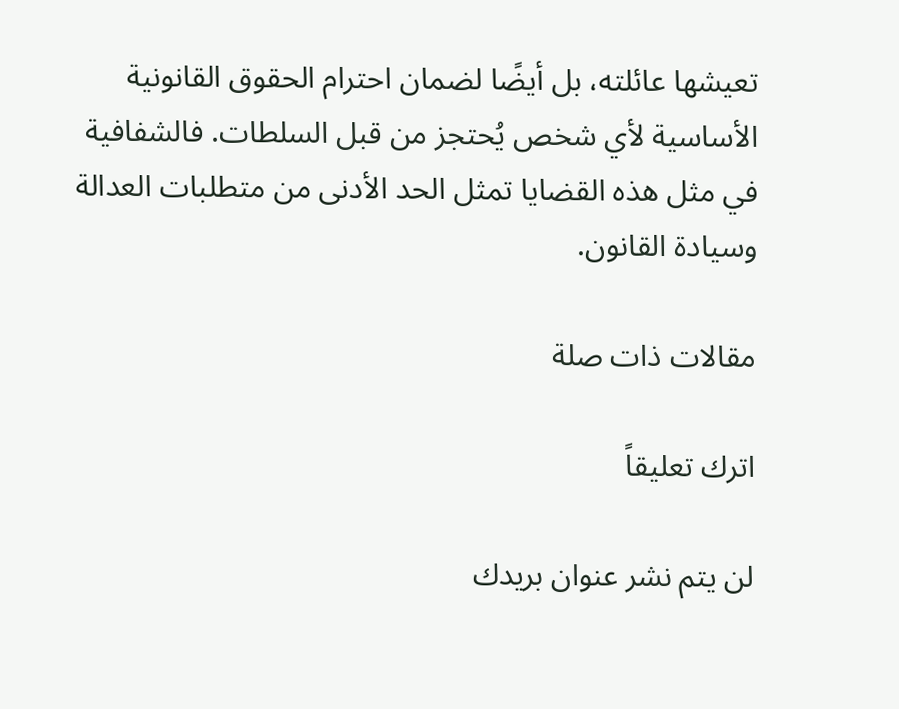تعيشها عائلته، بل أيضًا لضمان احترام الحقوق القانونية الأساسية لأي شخص يُحتجز من قبل السلطات. فالشفافية في مثل هذه القضايا تمثل الحد الأدنى من متطلبات العدالة وسيادة القانون.

مقالات ذات صلة

اترك تعليقاً

لن يتم نشر عنوان بريدك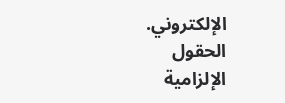الإلكتروني. الحقول الإلزامية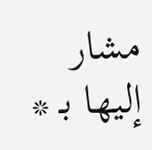مشار إليها بـ *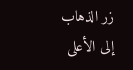زر الذهاب إلى الأعلى